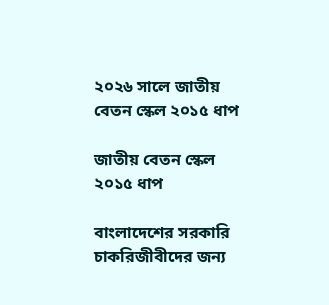২০২৬ সালে জাতীয় বেতন স্কেল ২০১৫ ধাপ

জাতীয় বেতন স্কেল ২০১৫ ধাপ

বাংলাদেশের সরকারি চাকরিজীবীদের জন্য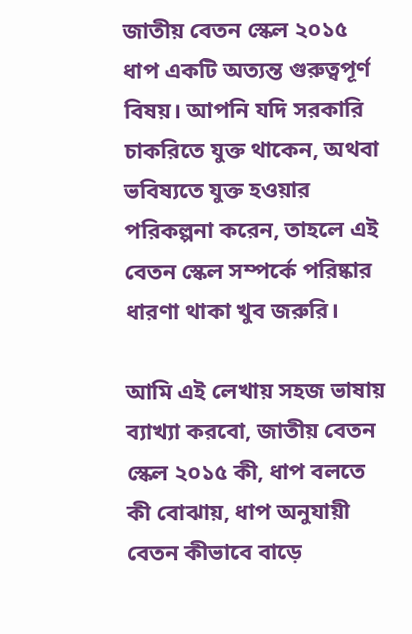জাতীয় বেতন স্কেল ২০১৫ ধাপ একটি অত্যন্ত গুরুত্বপূর্ণ বিষয়। আপনি যদি সরকারি চাকরিতে যুক্ত থাকেন, অথবা ভবিষ্যতে যুক্ত হওয়ার পরিকল্পনা করেন, তাহলে এই বেতন স্কেল সম্পর্কে পরিষ্কার ধারণা থাকা খুব জরুরি।

আমি এই লেখায় সহজ ভাষায় ব্যাখ্যা করবো, জাতীয় বেতন স্কেল ২০১৫ কী, ধাপ বলতে কী বোঝায়, ধাপ অনুযায়ী বেতন কীভাবে বাড়ে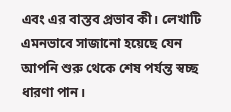এবং এর বাস্তব প্রভাব কী। লেখাটি এমনভাবে সাজানো হয়েছে যেন আপনি শুরু থেকে শেষ পর্যন্ত স্বচ্ছ ধারণা পান।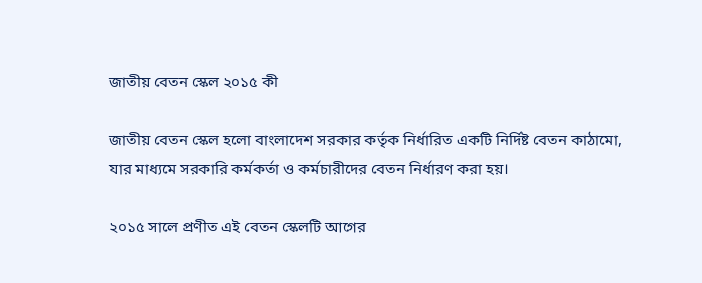জাতীয় বেতন স্কেল ২০১৫ কী

জাতীয় বেতন স্কেল হলো বাংলাদেশ সরকার কর্তৃক নির্ধারিত একটি নির্দিষ্ট বেতন কাঠামো, যার মাধ্যমে সরকারি কর্মকর্তা ও কর্মচারীদের বেতন নির্ধারণ করা হয়।

২০১৫ সালে প্রণীত এই বেতন স্কেলটি আগের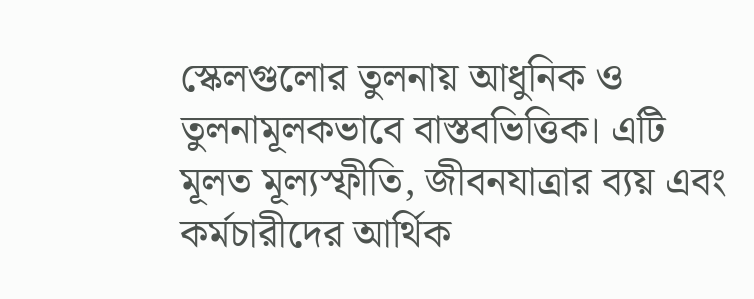স্কেলগুলোর তুলনায় আধুনিক ও তুলনামূলকভাবে বাস্তবভিত্তিক। এটি মূলত মূল্যস্ফীতি, জীবনযাত্রার ব্যয় এবং কর্মচারীদের আর্থিক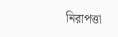নিরাপত্তা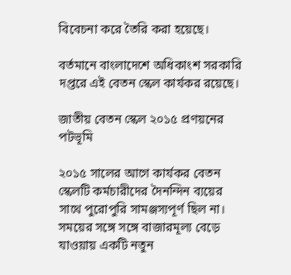বিবেচনা করে তৈরি করা হয়েছে।

বর্তমানে বাংলাদেশে অধিকাংশ সরকারি দপ্তরে এই বেতন স্কেল কার্যকর রয়েছে।

জাতীয় বেতন স্কেল ২০১৫ প্রণয়নের পটভূমি

২০১৫ সালের আগে কার্যকর বেতন স্কেলটি কর্মচারীদের দৈনন্দিন ব্যয়ের সাথে পুরোপুরি সামঞ্জস্যপূর্ণ ছিল না। সময়ের সঙ্গে সঙ্গে বাজারমূল্য বেড়ে যাওয়ায় একটি নতুন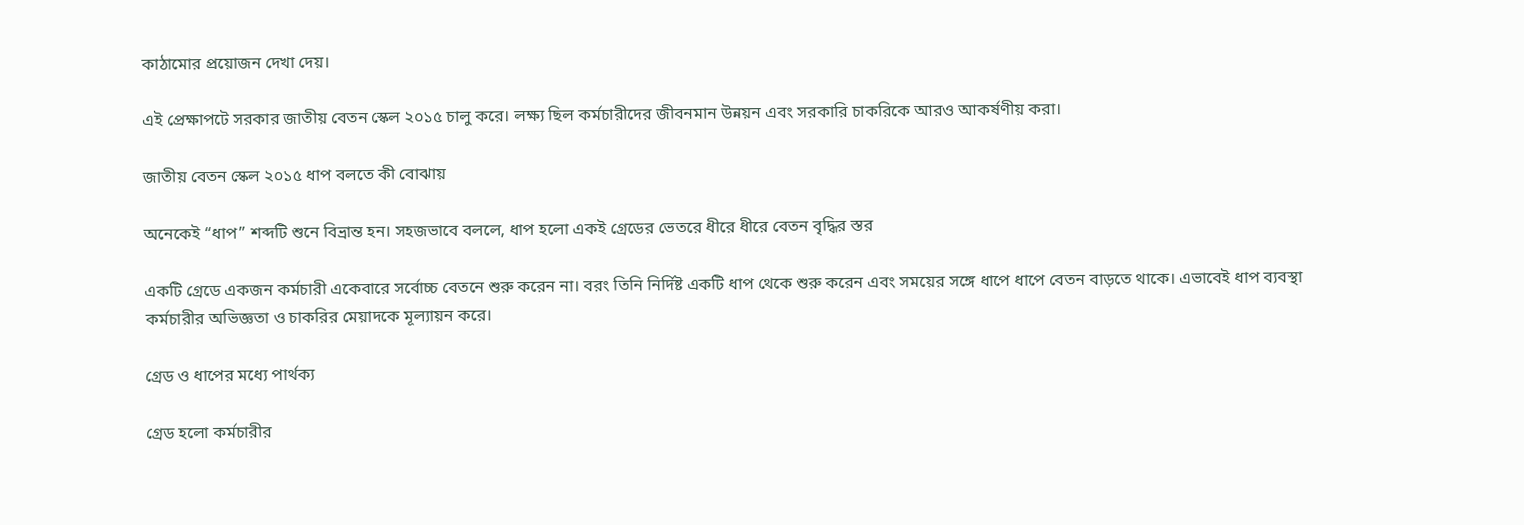কাঠামোর প্রয়োজন দেখা দেয়।

এই প্রেক্ষাপটে সরকার জাতীয় বেতন স্কেল ২০১৫ চালু করে। লক্ষ্য ছিল কর্মচারীদের জীবনমান উন্নয়ন এবং সরকারি চাকরিকে আরও আকর্ষণীয় করা।

জাতীয় বেতন স্কেল ২০১৫ ধাপ বলতে কী বোঝায়

অনেকেই “ধাপ” শব্দটি শুনে বিভ্রান্ত হন। সহজভাবে বললে, ধাপ হলো একই গ্রেডের ভেতরে ধীরে ধীরে বেতন বৃদ্ধির স্তর

একটি গ্রেডে একজন কর্মচারী একেবারে সর্বোচ্চ বেতনে শুরু করেন না। বরং তিনি নির্দিষ্ট একটি ধাপ থেকে শুরু করেন এবং সময়ের সঙ্গে ধাপে ধাপে বেতন বাড়তে থাকে। এভাবেই ধাপ ব্যবস্থা কর্মচারীর অভিজ্ঞতা ও চাকরির মেয়াদকে মূল্যায়ন করে।

গ্রেড ও ধাপের মধ্যে পার্থক্য

গ্রেড হলো কর্মচারীর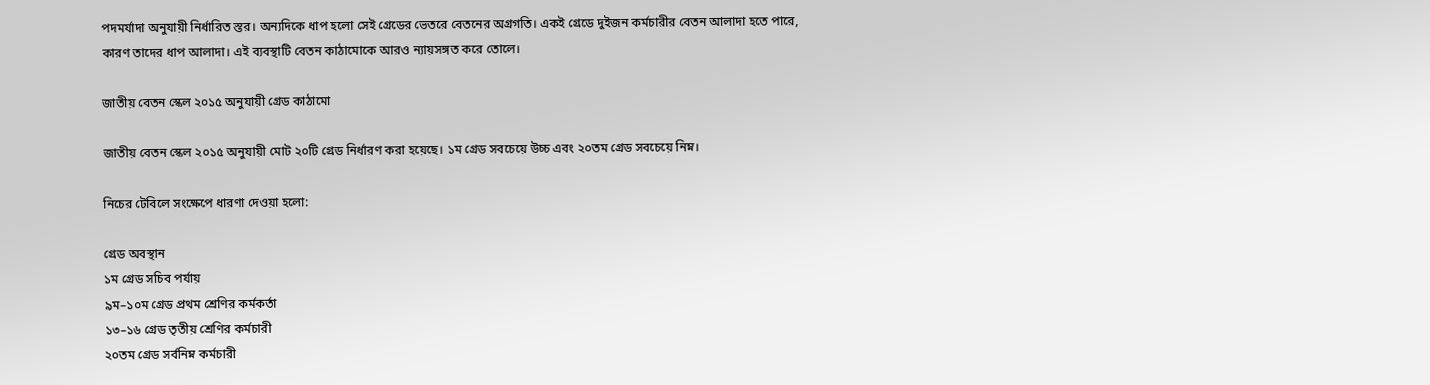পদমর্যাদা অনুযায়ী নির্ধারিত স্তর। অন্যদিকে ধাপ হলো সেই গ্রেডের ভেতরে বেতনের অগ্রগতি। একই গ্রেডে দুইজন কর্মচারীর বেতন আলাদা হতে পারে, কারণ তাদের ধাপ আলাদা। এই ব্যবস্থাটি বেতন কাঠামোকে আরও ন্যায়সঙ্গত করে তোলে।

জাতীয় বেতন স্কেল ২০১৫ অনুযায়ী গ্রেড কাঠামো

জাতীয় বেতন স্কেল ২০১৫ অনুযায়ী মোট ২০টি গ্রেড নির্ধারণ করা হয়েছে। ১ম গ্রেড সবচেয়ে উচ্চ এবং ২০তম গ্রেড সবচেয়ে নিম্ন।

নিচের টেবিলে সংক্ষেপে ধারণা দেওয়া হলো:

গ্রেড অবস্থান
১ম গ্রেড সচিব পর্যায়
৯ম–১০ম গ্রেড প্রথম শ্রেণির কর্মকর্তা
১৩–১৬ গ্রেড তৃতীয় শ্রেণির কর্মচারী
২০তম গ্রেড সর্বনিম্ন কর্মচারী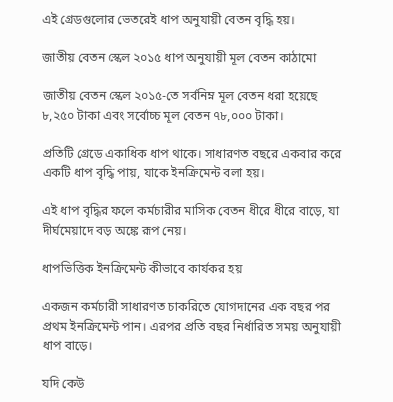এই গ্রেডগুলোর ভেতরেই ধাপ অনুযায়ী বেতন বৃদ্ধি হয়।

জাতীয় বেতন স্কেল ২০১৫ ধাপ অনুযায়ী মূল বেতন কাঠামো

জাতীয় বেতন স্কেল ২০১৫-তে সর্বনিম্ন মূল বেতন ধরা হয়েছে ৮,২৫০ টাকা এবং সর্বোচ্চ মূল বেতন ৭৮,০০০ টাকা।

প্রতিটি গ্রেডে একাধিক ধাপ থাকে। সাধারণত বছরে একবার করে একটি ধাপ বৃদ্ধি পায়, যাকে ইনক্রিমেন্ট বলা হয়।

এই ধাপ বৃদ্ধির ফলে কর্মচারীর মাসিক বেতন ধীরে ধীরে বাড়ে, যা দীর্ঘমেয়াদে বড় অঙ্কে রূপ নেয়।

ধাপভিত্তিক ইনক্রিমেন্ট কীভাবে কার্যকর হয়

একজন কর্মচারী সাধারণত চাকরিতে যোগদানের এক বছর পর প্রথম ইনক্রিমেন্ট পান। এরপর প্রতি বছর নির্ধারিত সময় অনুযায়ী ধাপ বাড়ে।

যদি কেউ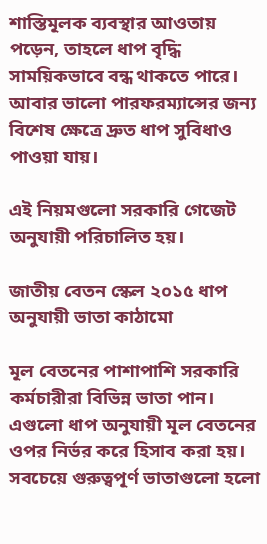শাস্তিমূলক ব্যবস্থার আওতায় পড়েন, তাহলে ধাপ বৃদ্ধি সাময়িকভাবে বন্ধ থাকতে পারে। আবার ভালো পারফরম্যান্সের জন্য বিশেষ ক্ষেত্রে দ্রুত ধাপ সুবিধাও পাওয়া যায়।

এই নিয়মগুলো সরকারি গেজেট অনুযায়ী পরিচালিত হয়।

জাতীয় বেতন স্কেল ২০১৫ ধাপ অনুযায়ী ভাতা কাঠামো

মূল বেতনের পাশাপাশি সরকারি কর্মচারীরা বিভিন্ন ভাতা পান। এগুলো ধাপ অনুযায়ী মূল বেতনের ওপর নির্ভর করে হিসাব করা হয়। সবচেয়ে গুরুত্বপূর্ণ ভাতাগুলো হলো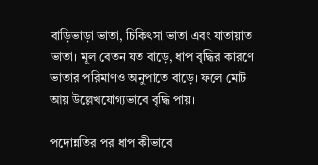বাড়িভাড়া ভাতা, চিকিৎসা ভাতা এবং যাতায়াত ভাতা। মূল বেতন যত বাড়ে, ধাপ বৃদ্ধির কারণে ভাতার পরিমাণও অনুপাতে বাড়ে। ফলে মোট আয় উল্লেখযোগ্যভাবে বৃদ্ধি পায়।

পদোন্নতির পর ধাপ কীভাবে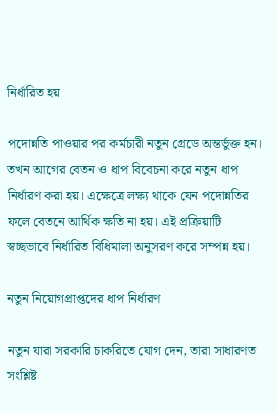নির্ধারিত হয়

পদোন্নতি পাওয়ার পর কর্মচারী নতুন গ্রেডে অন্তর্ভুক্ত হন। তখন আগের বেতন ও ধাপ বিবেচনা করে নতুন ধাপ নির্ধারণ করা হয়। এক্ষেত্রে লক্ষ্য থাকে যেন পদোন্নতির ফলে বেতনে আর্থিক ক্ষতি না হয়। এই প্রক্রিয়াটি স্বচ্ছভাবে নির্ধারিত বিধিমালা অনুসরণ করে সম্পন্ন হয়।

নতুন নিয়োগপ্রাপ্তদের ধাপ নির্ধারণ

নতুন যারা সরকারি চাকরিতে যোগ দেন, তারা সাধারণত সংশ্লিষ্ট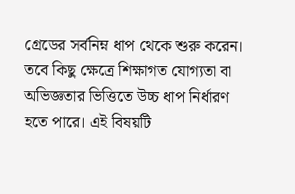গ্রেডের সর্বনিম্ন ধাপ থেকে শুরু করেন। তবে কিছু ক্ষেত্রে শিক্ষাগত যোগ্যতা বা অভিজ্ঞতার ভিত্তিতে উচ্চ ধাপ নির্ধারণ হতে পারে। এই বিষয়টি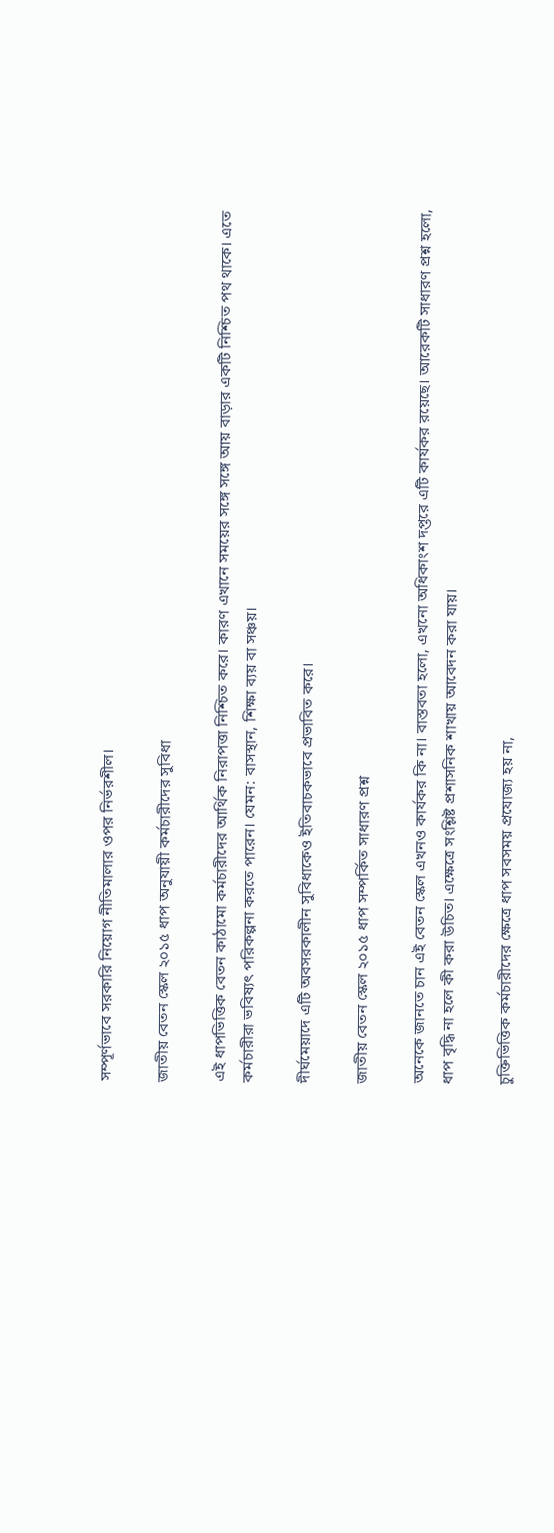সম্পূর্ণভাবে সরকারি নিয়োগ নীতিমালার ওপর নির্ভরশীল।

জাতীয় বেতন স্কেল ২০১৫ ধাপ অনুযায়ী কর্মচারীদের সুবিধা

এই ধাপভিত্তিক বেতন কাঠামো কর্মচারীদের আর্থিক নিরাপত্তা নিশ্চিত করে। কারণ এখানে সময়ের সঙ্গে সঙ্গে আয় বাড়ার একটি নিশ্চিত পথ থাকে। এতে কর্মচারীরা ভবিষ্যৎ পরিকল্পনা করতে পারেন। যেমন: বাসস্থান, শিক্ষা ব্যয় বা সঞ্চয়।

দীর্ঘমেয়াদে এটি অবসরকালীন সুবিধাকেও ইতিবাচকভাবে প্রভাবিত করে।

জাতীয় বেতন স্কেল ২০১৫ ধাপ সম্পর্কিত সাধারণ প্রশ্ন

অনেকে জানতে চান এই বেতন স্কেল এখনও কার্যকর কি না। বাস্তবতা হলো, এখনো অধিকাংশ দপ্তরে এটি কার্যকর রয়েছে। আরেকটি সাধারণ প্রশ্ন হলো, ধাপ বৃদ্ধি না হলে কী করা উচিত। এক্ষেত্রে সংশ্লিষ্ট প্রশাসনিক শাখায় আবেদন করা যায়।

চুক্তিভিত্তিক কর্মচারীদের ক্ষেত্রে ধাপ সবসময় প্রযোজ্য হয় না,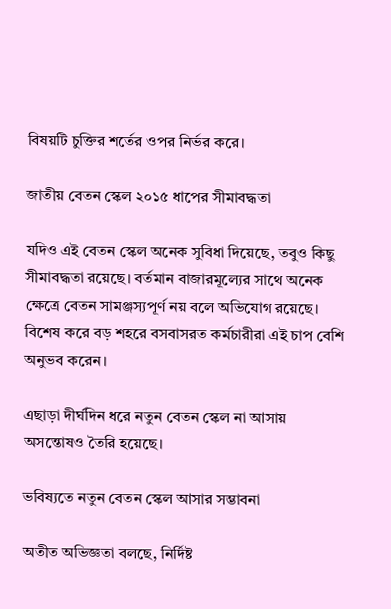বিষয়টি চুক্তির শর্তের ওপর নির্ভর করে।

জাতীয় বেতন স্কেল ২০১৫ ধাপের সীমাবদ্ধতা

যদিও এই বেতন স্কেল অনেক সুবিধা দিয়েছে, তবুও কিছু সীমাবদ্ধতা রয়েছে। বর্তমান বাজারমূল্যের সাথে অনেক ক্ষেত্রে বেতন সামঞ্জস্যপূর্ণ নয় বলে অভিযোগ রয়েছে। বিশেষ করে বড় শহরে বসবাসরত কর্মচারীরা এই চাপ বেশি অনুভব করেন।

এছাড়া দীর্ঘদিন ধরে নতুন বেতন স্কেল না আসায় অসন্তোষও তৈরি হয়েছে।

ভবিষ্যতে নতুন বেতন স্কেল আসার সম্ভাবনা

অতীত অভিজ্ঞতা বলছে, নির্দিষ্ট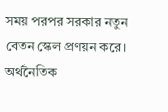সময় পরপর সরকার নতুন বেতন স্কেল প্রণয়ন করে। অর্থনৈতিক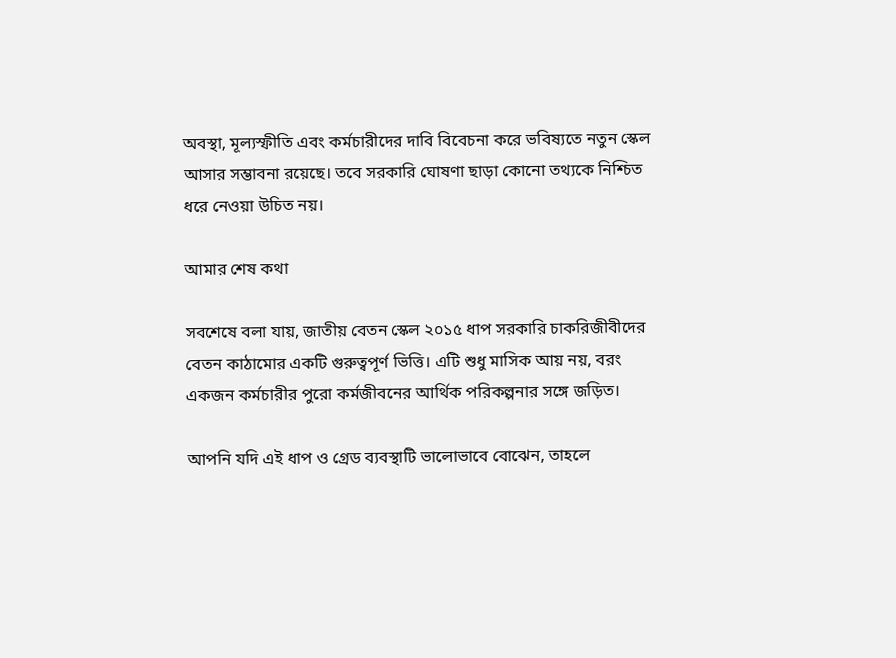অবস্থা, মূল্যস্ফীতি এবং কর্মচারীদের দাবি বিবেচনা করে ভবিষ্যতে নতুন স্কেল আসার সম্ভাবনা রয়েছে। তবে সরকারি ঘোষণা ছাড়া কোনো তথ্যকে নিশ্চিত ধরে নেওয়া উচিত নয়।

আমার শেষ কথা

সবশেষে বলা যায়, জাতীয় বেতন স্কেল ২০১৫ ধাপ সরকারি চাকরিজীবীদের বেতন কাঠামোর একটি গুরুত্বপূর্ণ ভিত্তি। এটি শুধু মাসিক আয় নয়, বরং একজন কর্মচারীর পুরো কর্মজীবনের আর্থিক পরিকল্পনার সঙ্গে জড়িত।

আপনি যদি এই ধাপ ও গ্রেড ব্যবস্থাটি ভালোভাবে বোঝেন, তাহলে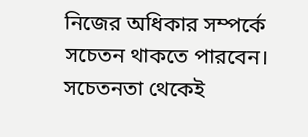নিজের অধিকার সম্পর্কে সচেতন থাকতে পারবেন। সচেতনতা থেকেই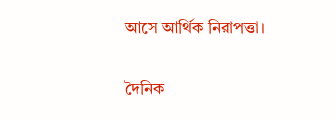আসে আর্থিক নিরাপত্তা।

দৈনিক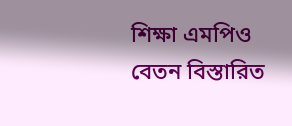শিক্ষা এমপিও বেতন বিস্তারিত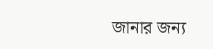জানার জন্য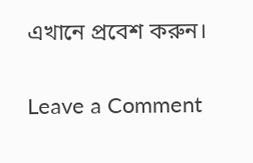এখানে প্রবেশ করুন।

Leave a Comment